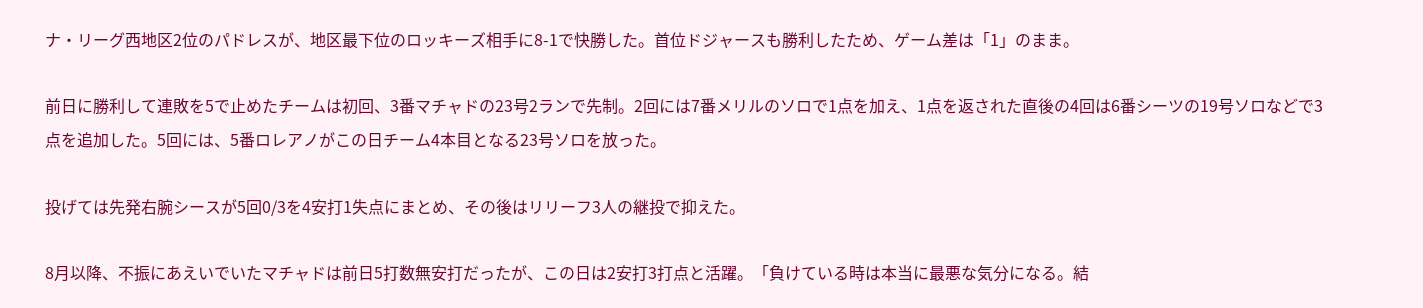ナ・リーグ西地区2位のパドレスが、地区最下位のロッキーズ相手に8-1で快勝した。首位ドジャースも勝利したため、ゲーム差は「1」のまま。

前日に勝利して連敗を5で止めたチームは初回、3番マチャドの23号2ランで先制。2回には7番メリルのソロで1点を加え、1点を返された直後の4回は6番シーツの19号ソロなどで3点を追加した。5回には、5番ロレアノがこの日チーム4本目となる23号ソロを放った。

投げては先発右腕シースが5回0/3を4安打1失点にまとめ、その後はリリーフ3人の継投で抑えた。

8月以降、不振にあえいでいたマチャドは前日5打数無安打だったが、この日は2安打3打点と活躍。「負けている時は本当に最悪な気分になる。結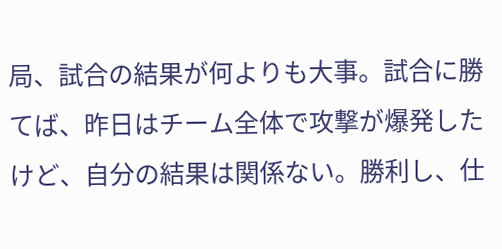局、試合の結果が何よりも大事。試合に勝てば、昨日はチーム全体で攻撃が爆発したけど、自分の結果は関係ない。勝利し、仕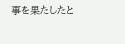事を果たしたと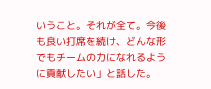いうこと。それが全て。今後も良い打席を続け、どんな形でもチームの力になれるように貢献したい」と話した。